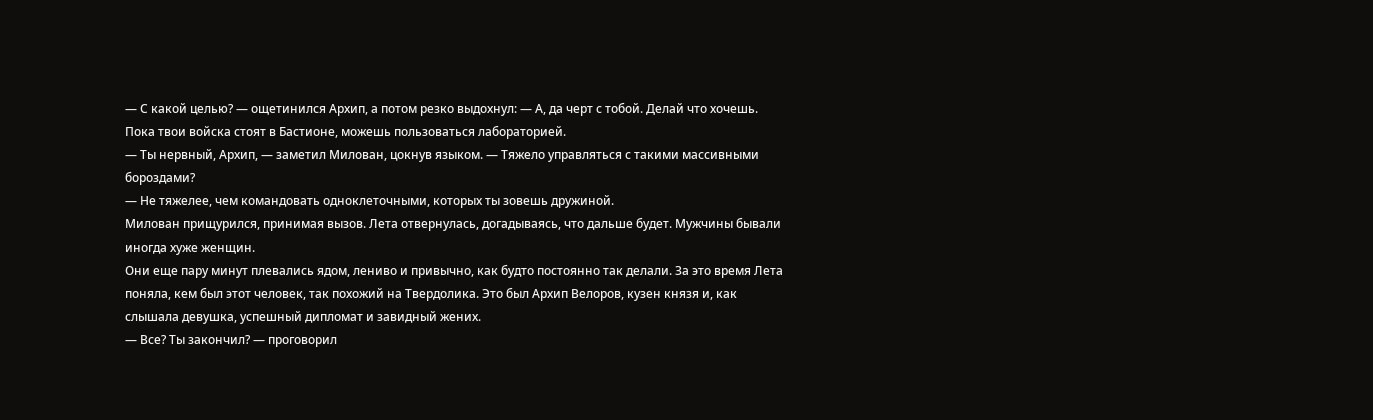— С какой целью? — ощетинился Архип, а потом резко выдохнул: — А, да черт с тобой. Делай что хочешь. Пока твои войска стоят в Бастионе, можешь пользоваться лабораторией.
— Ты нервный, Архип, — заметил Милован, цокнув языком. — Тяжело управляться с такими массивными бороздами?
— Не тяжелее, чем командовать одноклеточными, которых ты зовешь дружиной.
Милован прищурился, принимая вызов. Лета отвернулась, догадываясь, что дальше будет. Мужчины бывали иногда хуже женщин.
Они еще пару минут плевались ядом, лениво и привычно, как будто постоянно так делали. За это время Лета поняла, кем был этот человек, так похожий на Твердолика. Это был Архип Велоров, кузен князя и, как слышала девушка, успешный дипломат и завидный жених.
— Все? Ты закончил? — проговорил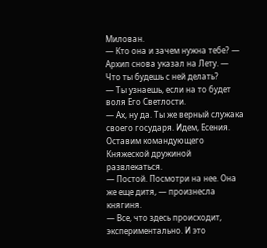Милован.
— Кто она и зачем нужна тебе? — Архип снова указал на Лету. — Что ты будешь с ней делать?
— Ты узнаешь, если на то будет воля Его Светлости.
— Ах, ну да. Ты же верный служака своего государя. Идем, Есения. Оставим командующего Княжеской дружиной развлекаться.
— Постой. Посмотри на нее. Она же еще дитя, — произнесла княгиня.
— Все, что здесь происходит, экспериментально. И это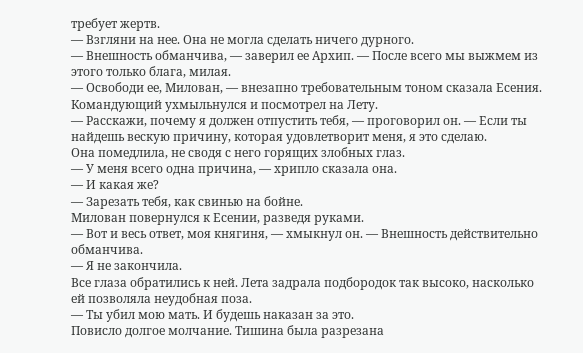требует жертв.
— Взгляни на нее. Она не могла сделать ничего дурного.
— Внешность обманчива, — заверил ее Архип. — После всего мы выжмем из этого только блага, милая.
— Освободи ее, Милован, — внезапно требовательным тоном сказала Есения.
Командующий ухмыльнулся и посмотрел на Лету.
— Расскажи, почему я должен отпустить тебя, — проговорил он. — Если ты найдешь вескую причину, которая удовлетворит меня, я это сделаю.
Она помедлила, не сводя с него горящих злобных глаз.
— У меня всего одна причина, — хрипло сказала она.
— И какая же?
— Зарезать тебя, как свинью на бойне.
Милован повернулся к Есении, разведя руками.
— Вот и весь ответ, моя княгиня, — хмыкнул он. — Внешность действительно обманчива.
— Я не закончила.
Все глаза обратились к ней. Лета задрала подбородок так высоко, насколько ей позволяла неудобная поза.
— Ты убил мою мать. И будешь наказан за это.
Повисло долгое молчание. Тишина была разрезана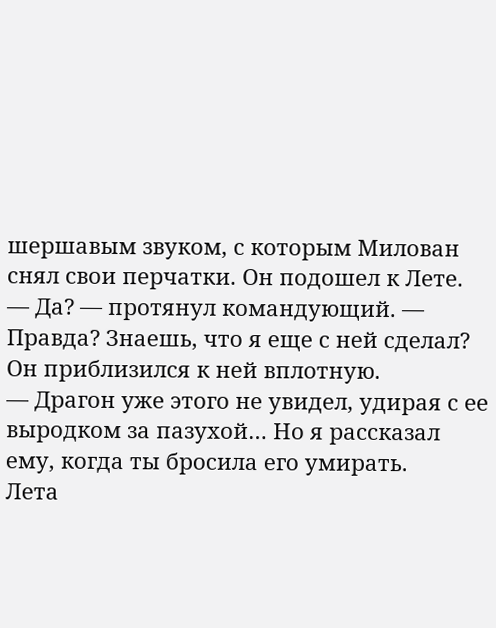шершавым звуком, с которым Милован снял свои перчатки. Он подошел к Лете.
— Да? — протянул командующий. — Правда? Знаешь, что я еще с ней сделал?
Он приблизился к ней вплотную.
— Драгон уже этого не увидел, удирая с ее выродком за пазухой… Но я рассказал ему, когда ты бросила его умирать.
Лета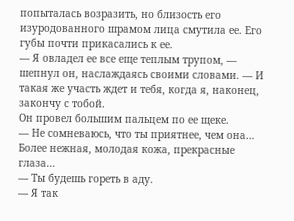попыталась возразить, но близость его изуродованного шрамом лица смутила ее. Его губы почти прикасались к ее.
— Я овладел ее все еще теплым трупом, — шепнул он, наслаждаясь своими словами. — И такая же участь ждет и тебя, когда я, наконец, закончу с тобой.
Он провел большим пальцем по ее щеке.
— Не сомневаюсь, что ты приятнее, чем она… Более нежная, молодая кожа, прекрасные глаза…
— Ты будешь гореть в аду.
— Я так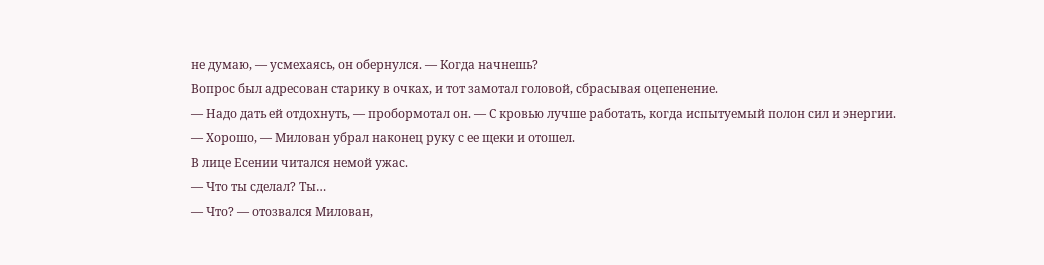не думаю, — усмехаясь, он обернулся. — Когда начнешь?
Вопрос был адресован старику в очках, и тот замотал головой, сбрасывая оцепенение.
— Надо дать ей отдохнуть, — пробормотал он. — С кровью лучше работать, когда испытуемый полон сил и энергии.
— Хорошо, — Милован убрал наконец руку с ее щеки и отошел.
В лице Есении читался немой ужас.
— Что ты сделал? Ты…
— Что? — отозвался Милован,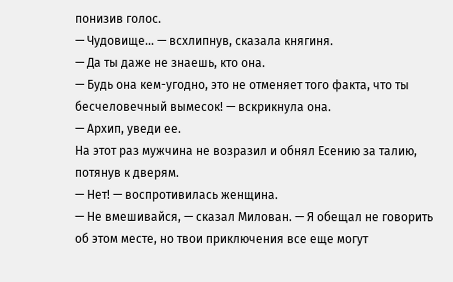понизив голос.
— Чудовище… — всхлипнув, сказала княгиня.
— Да ты даже не знаешь, кто она.
— Будь она кем-угодно, это не отменяет того факта, что ты бесчеловечный вымесок! — вскрикнула она.
— Архип, уведи ее.
На этот раз мужчина не возразил и обнял Есению за талию, потянув к дверям.
— Нет! — воспротивилась женщина.
— Не вмешивайся, — сказал Милован. — Я обещал не говорить об этом месте, но твои приключения все еще могут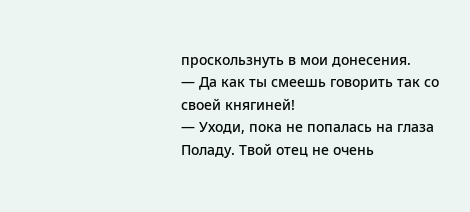проскользнуть в мои донесения.
— Да как ты смеешь говорить так со своей княгиней!
— Уходи, пока не попалась на глаза Поладу. Твой отец не очень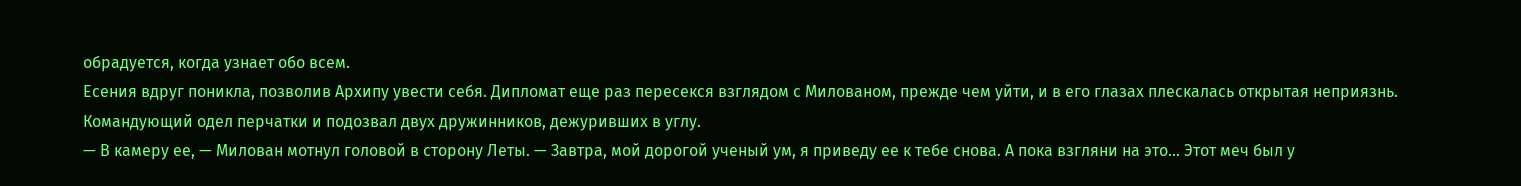обрадуется, когда узнает обо всем.
Есения вдруг поникла, позволив Архипу увести себя. Дипломат еще раз пересекся взглядом с Милованом, прежде чем уйти, и в его глазах плескалась открытая неприязнь.
Командующий одел перчатки и подозвал двух дружинников, дежуривших в углу.
— В камеру ее, — Милован мотнул головой в сторону Леты. — Завтра, мой дорогой ученый ум, я приведу ее к тебе снова. А пока взгляни на это… Этот меч был у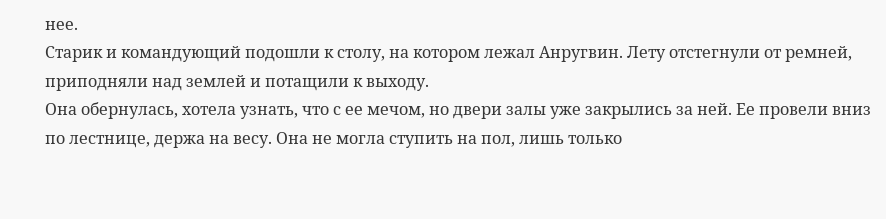нее.
Старик и командующий подошли к столу, на котором лежал Анругвин. Лету отстегнули от ремней, приподняли над землей и потащили к выходу.
Она обернулась, хотела узнать, что с ее мечом, но двери залы уже закрылись за ней. Ее провели вниз по лестнице, держа на весу. Она не могла ступить на пол, лишь только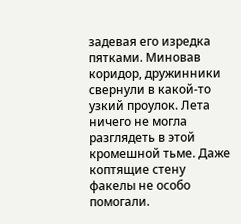задевая его изредка пятками. Миновав коридор, дружинники свернули в какой-то узкий проулок. Лета ничего не могла разглядеть в этой кромешной тьме. Даже коптящие стену факелы не особо помогали.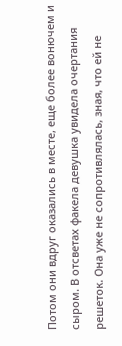Потом они вдруг оказались в месте, еще более вонючем и сыром. В отсветах факела девушка увидела очертания решеток. Она уже не сопротивлялась, зная, что ей не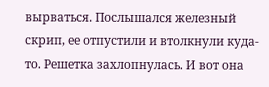вырваться. Послышался железный скрип, ее отпустили и втолкнули куда-то. Решетка захлопнулась. И вот она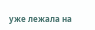уже лежала на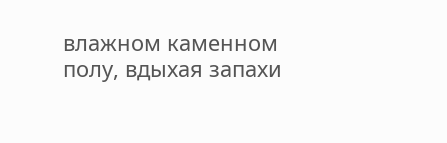влажном каменном полу, вдыхая запахи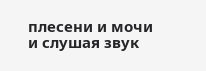плесени и мочи и слушая звук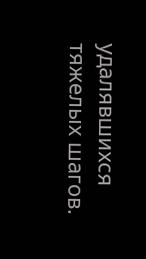удалявшихся тяжелых шагов.